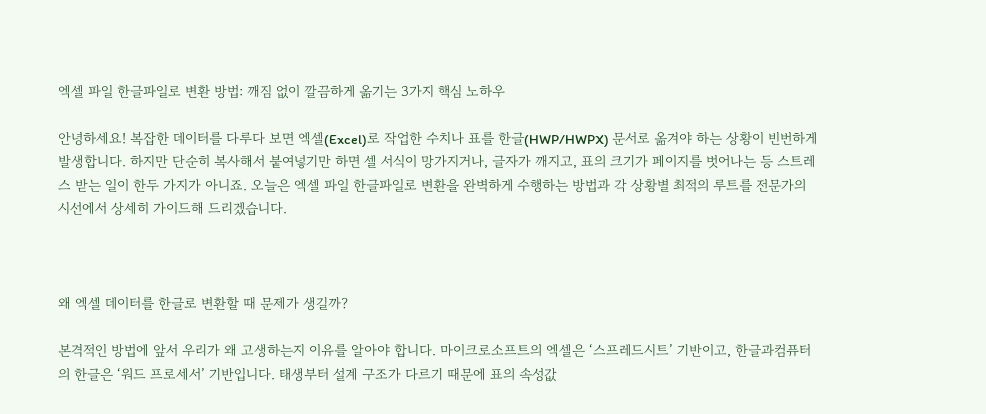엑셀 파일 한글파일로 변환 방법: 깨짐 없이 깔끔하게 옮기는 3가지 핵심 노하우

안녕하세요! 복잡한 데이터를 다루다 보면 엑셀(Excel)로 작업한 수치나 표를 한글(HWP/HWPX) 문서로 옮겨야 하는 상황이 빈번하게 발생합니다. 하지만 단순히 복사해서 붙여넣기만 하면 셀 서식이 망가지거나, 글자가 깨지고, 표의 크기가 페이지를 벗어나는 등 스트레스 받는 일이 한두 가지가 아니죠. 오늘은 엑셀 파일 한글파일로 변환을 완벽하게 수행하는 방법과 각 상황별 최적의 루트를 전문가의 시선에서 상세히 가이드해 드리겠습니다.



왜 엑셀 데이터를 한글로 변환할 때 문제가 생길까?

본격적인 방법에 앞서 우리가 왜 고생하는지 이유를 알아야 합니다. 마이크로소프트의 엑셀은 ‘스프레드시트’ 기반이고, 한글과컴퓨터의 한글은 ‘워드 프로세서’ 기반입니다. 태생부터 설계 구조가 다르기 때문에 표의 속성값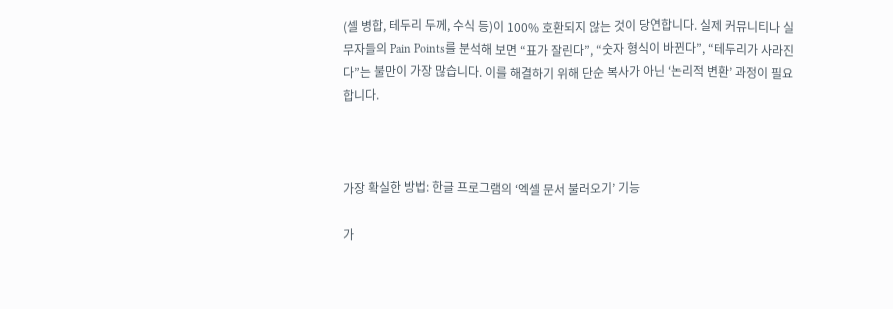(셀 병합, 테두리 두께, 수식 등)이 100% 호환되지 않는 것이 당연합니다. 실제 커뮤니티나 실무자들의 Pain Points를 분석해 보면 “표가 잘린다”, “숫자 형식이 바뀐다”, “테두리가 사라진다”는 불만이 가장 많습니다. 이를 해결하기 위해 단순 복사가 아닌 ‘논리적 변환’ 과정이 필요합니다.



가장 확실한 방법: 한글 프로그램의 ‘엑셀 문서 불러오기’ 기능

가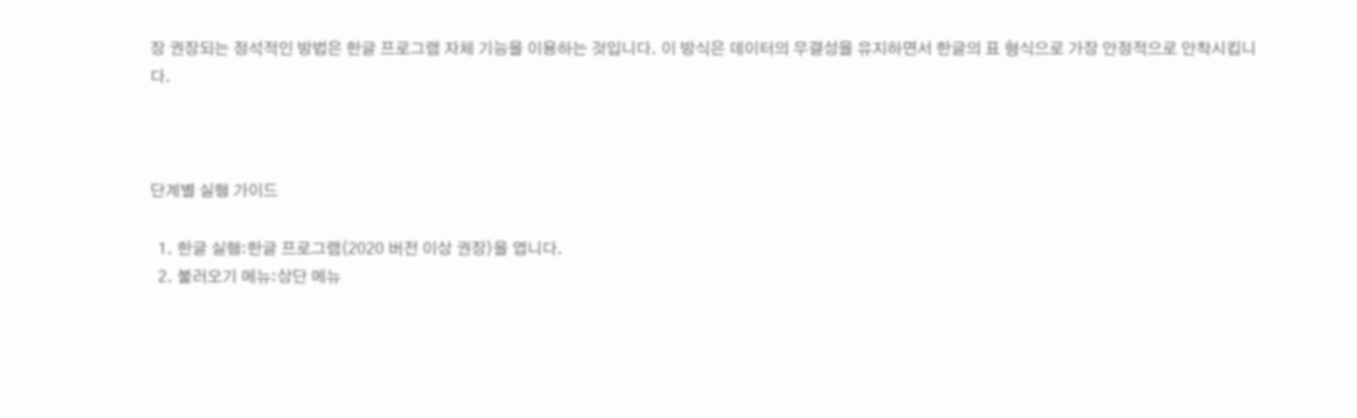장 권장되는 정석적인 방법은 한글 프로그램 자체 기능을 이용하는 것입니다. 이 방식은 데이터의 무결성을 유지하면서 한글의 표 형식으로 가장 안정적으로 안착시킵니다.



단계별 실행 가이드

  1. 한글 실행:한글 프로그램(2020 버전 이상 권장)을 엽니다.
  2. 불러오기 메뉴:상단 메뉴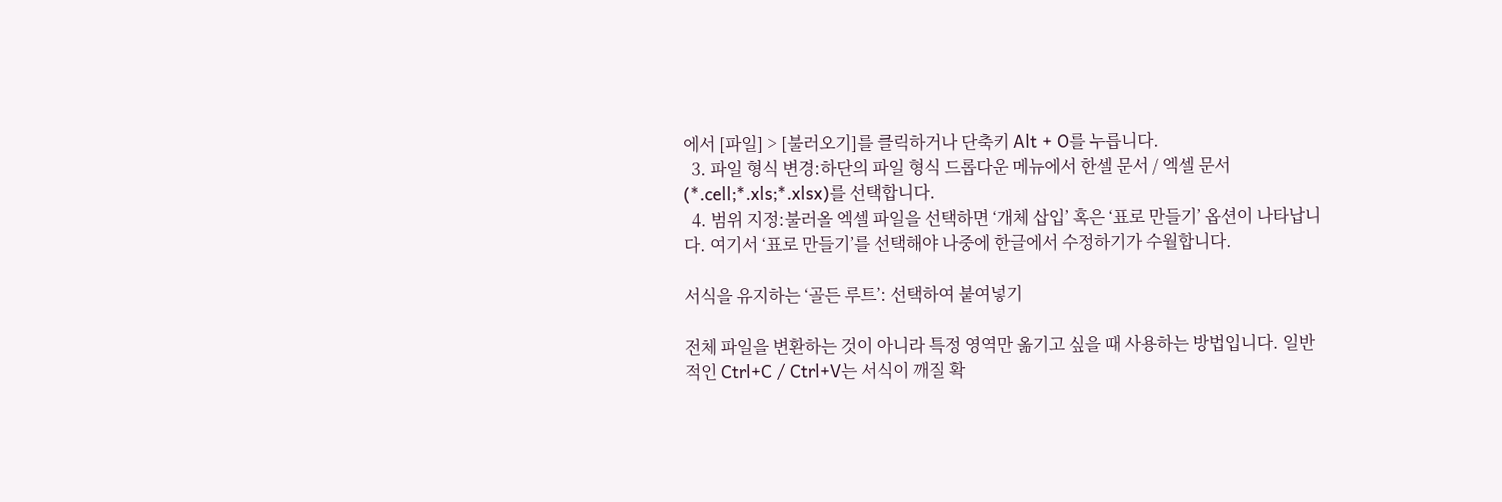에서 [파일] > [불러오기]를 클릭하거나 단축키 Alt + O를 누릅니다.
  3. 파일 형식 변경:하단의 파일 형식 드롭다운 메뉴에서 한셀 문서 / 엑셀 문서 (*.cell;*.xls;*.xlsx)를 선택합니다.
  4. 범위 지정:불러올 엑셀 파일을 선택하면 ‘개체 삽입’ 혹은 ‘표로 만들기’ 옵션이 나타납니다. 여기서 ‘표로 만들기’를 선택해야 나중에 한글에서 수정하기가 수월합니다.

서식을 유지하는 ‘골든 루트’: 선택하여 붙여넣기

전체 파일을 변환하는 것이 아니라 특정 영역만 옮기고 싶을 때 사용하는 방법입니다. 일반적인 Ctrl+C / Ctrl+V는 서식이 깨질 확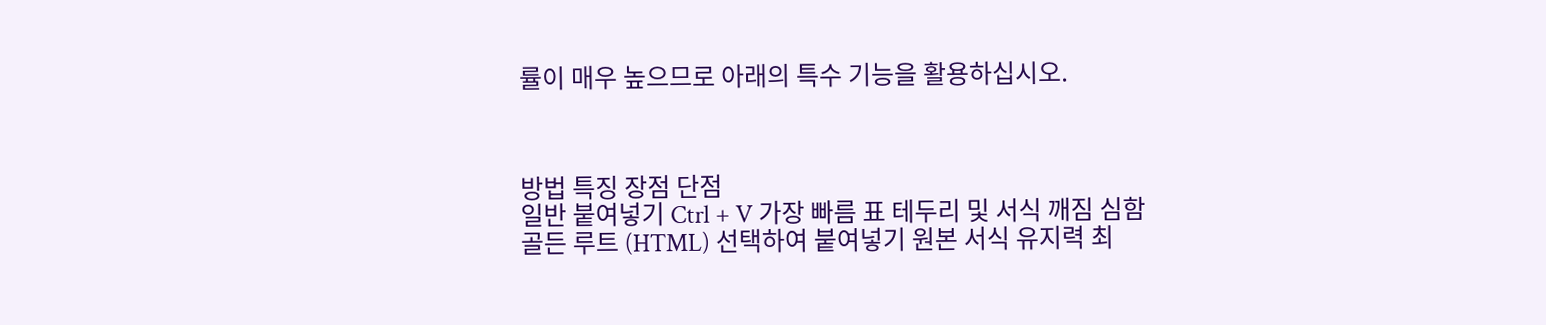률이 매우 높으므로 아래의 특수 기능을 활용하십시오.



방법 특징 장점 단점
일반 붙여넣기 Ctrl + V 가장 빠름 표 테두리 및 서식 깨짐 심함
골든 루트 (HTML) 선택하여 붙여넣기 원본 서식 유지력 최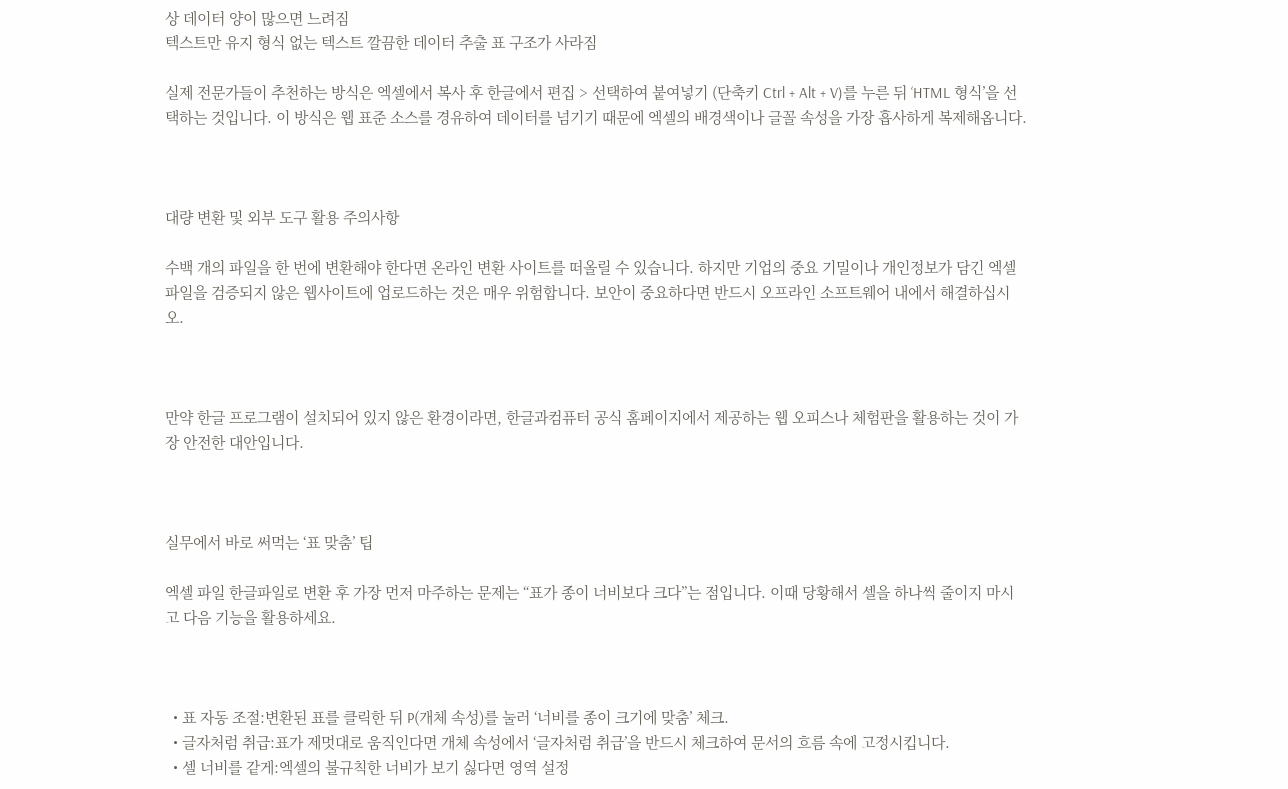상 데이터 양이 많으면 느려짐
텍스트만 유지 형식 없는 텍스트 깔끔한 데이터 추출 표 구조가 사라짐

실제 전문가들이 추천하는 방식은 엑셀에서 복사 후 한글에서 편집 > 선택하여 붙여넣기 (단축키 Ctrl + Alt + V)를 누른 뒤 ‘HTML 형식’을 선택하는 것입니다. 이 방식은 웹 표준 소스를 경유하여 데이터를 넘기기 때문에 엑셀의 배경색이나 글꼴 속성을 가장 흡사하게 복제해옵니다.



대량 변환 및 외부 도구 활용 주의사항

수백 개의 파일을 한 번에 변환해야 한다면 온라인 변환 사이트를 떠올릴 수 있습니다. 하지만 기업의 중요 기밀이나 개인정보가 담긴 엑셀 파일을 검증되지 않은 웹사이트에 업로드하는 것은 매우 위험합니다. 보안이 중요하다면 반드시 오프라인 소프트웨어 내에서 해결하십시오.



만약 한글 프로그램이 설치되어 있지 않은 환경이라면, 한글과컴퓨터 공식 홈페이지에서 제공하는 웹 오피스나 체험판을 활용하는 것이 가장 안전한 대안입니다.



실무에서 바로 써먹는 ‘표 맞춤’ 팁

엑셀 파일 한글파일로 변환 후 가장 먼저 마주하는 문제는 “표가 종이 너비보다 크다”는 점입니다. 이때 당황해서 셀을 하나씩 줄이지 마시고 다음 기능을 활용하세요.



  • 표 자동 조절:변환된 표를 클릭한 뒤 P(개체 속성)를 눌러 ‘너비를 종이 크기에 맞춤’ 체크.
  • 글자처럼 취급:표가 제멋대로 움직인다면 개체 속성에서 ‘글자처럼 취급’을 반드시 체크하여 문서의 흐름 속에 고정시킵니다.
  • 셀 너비를 같게:엑셀의 불규칙한 너비가 보기 싫다면 영역 설정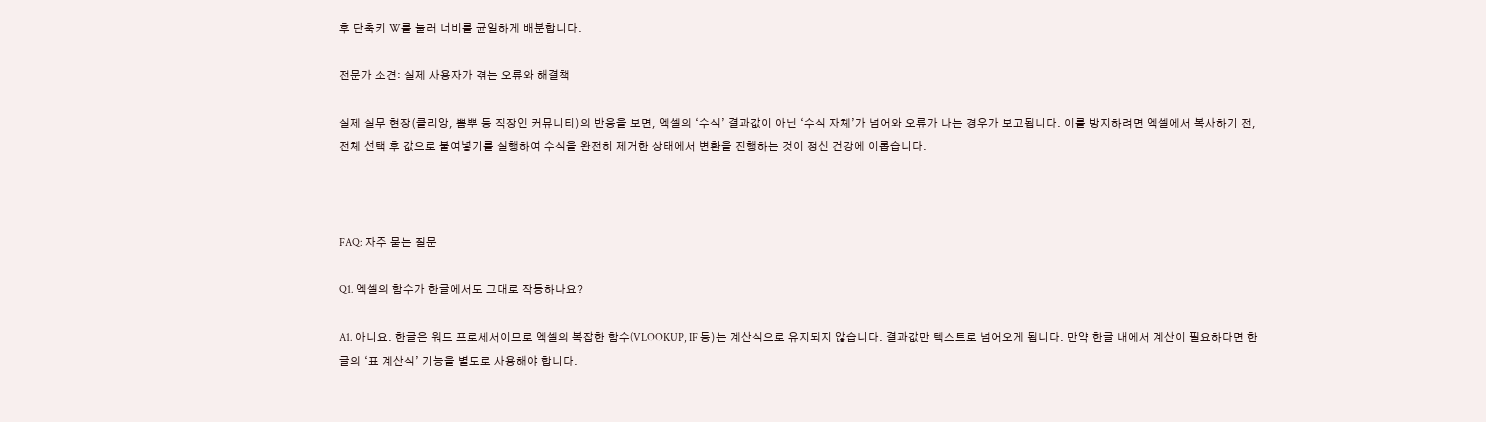후 단축키 W를 눌러 너비를 균일하게 배분합니다.

전문가 소견: 실제 사용자가 겪는 오류와 해결책

실제 실무 현장(클리앙, 뽐뿌 등 직장인 커뮤니티)의 반응을 보면, 엑셀의 ‘수식’ 결과값이 아닌 ‘수식 자체’가 넘어와 오류가 나는 경우가 보고됩니다. 이를 방지하려면 엑셀에서 복사하기 전, 전체 선택 후 값으로 붙여넣기를 실행하여 수식을 완전히 제거한 상태에서 변환을 진행하는 것이 정신 건강에 이롭습니다.



FAQ: 자주 묻는 질문

Q1. 엑셀의 함수가 한글에서도 그대로 작동하나요?

A1. 아니요. 한글은 워드 프로세서이므로 엑셀의 복잡한 함수(VLOOKUP, IF 등)는 계산식으로 유지되지 않습니다. 결과값만 텍스트로 넘어오게 됩니다. 만약 한글 내에서 계산이 필요하다면 한글의 ‘표 계산식’ 기능을 별도로 사용해야 합니다.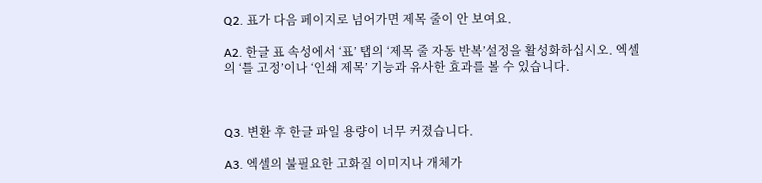Q2. 표가 다음 페이지로 넘어가면 제목 줄이 안 보여요.

A2. 한글 표 속성에서 ‘표’ 탭의 ‘제목 줄 자동 반복’설정을 활성화하십시오. 엑셀의 ‘틀 고정’이나 ‘인쇄 제목’ 기능과 유사한 효과를 볼 수 있습니다.



Q3. 변환 후 한글 파일 용량이 너무 커졌습니다.

A3. 엑셀의 불필요한 고화질 이미지나 개체가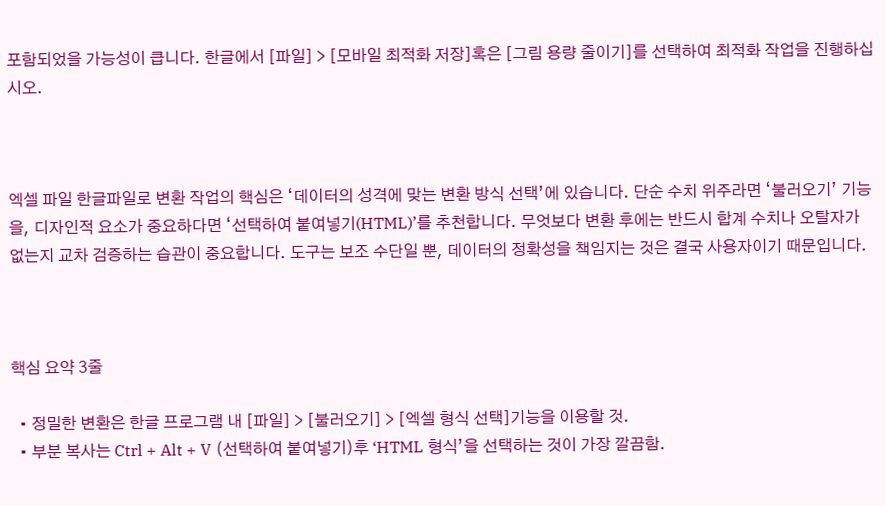포함되었을 가능성이 큽니다. 한글에서 [파일] > [모바일 최적화 저장]혹은 [그림 용량 줄이기]를 선택하여 최적화 작업을 진행하십시오.



엑셀 파일 한글파일로 변환 작업의 핵심은 ‘데이터의 성격에 맞는 변환 방식 선택’에 있습니다. 단순 수치 위주라면 ‘불러오기’ 기능을, 디자인적 요소가 중요하다면 ‘선택하여 붙여넣기(HTML)’를 추천합니다. 무엇보다 변환 후에는 반드시 합계 수치나 오탈자가 없는지 교차 검증하는 습관이 중요합니다. 도구는 보조 수단일 뿐, 데이터의 정확성을 책임지는 것은 결국 사용자이기 때문입니다.



핵심 요약 3줄

  • 정밀한 변환은 한글 프로그램 내 [파일] > [불러오기] > [엑셀 형식 선택]기능을 이용할 것.
  • 부분 복사는 Ctrl + Alt + V (선택하여 붙여넣기)후 ‘HTML 형식’을 선택하는 것이 가장 깔끔함.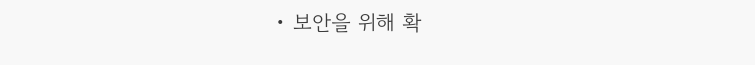• 보안을 위해 확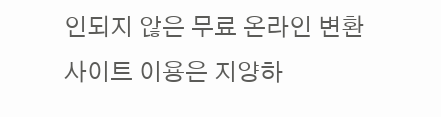인되지 않은 무료 온라인 변환 사이트 이용은 지양하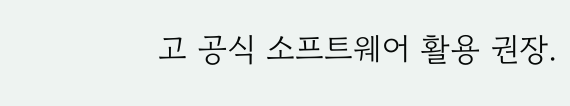고 공식 소프트웨어 활용 권장.